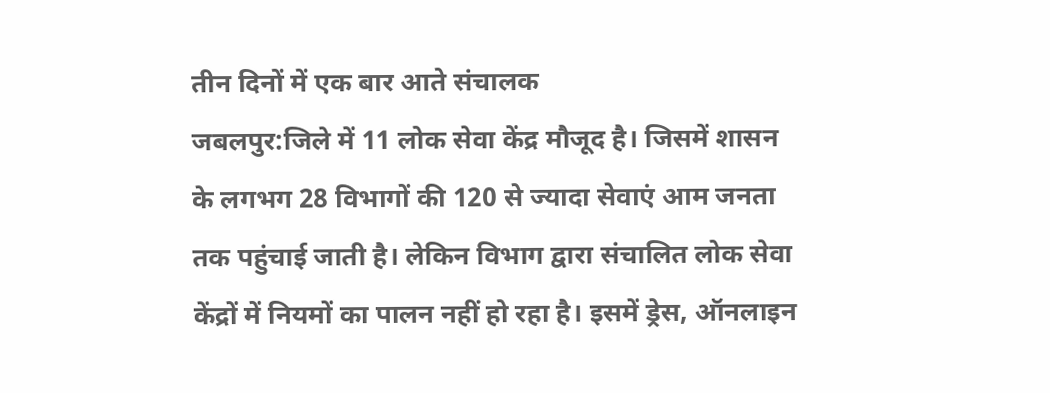तीन दिनों में एक बार आते संचालक
जबलपुर:जिले में 11 लोक सेवा केंद्र मौजूद है। जिसमें शासन के लगभग 28 विभागों की 120 से ज्यादा सेवाएं आम जनता तक पहुंचाई जाती है। लेकिन विभाग द्वारा संचालित लोक सेवा केंद्रों में नियमों का पालन नहीं हो रहा है। इसमें ड्रेस, ऑनलाइन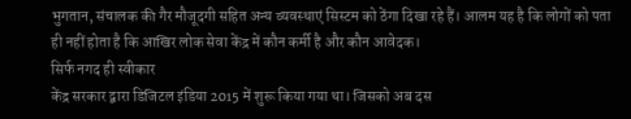भुगतान, संचालक की गैर मौजूदगी सहित अन्य व्यवस्थाएं सिस्टम को ठेंगा दिखा रहे हैं। आलम यह है कि लोगों को पता ही नहीं होता है कि आखिर लोक सेवा केंद्र में कौन कर्मी है और कौन आवेदक।
सिर्फ नगद ही स्वीकार
केंद्र सरकार द्वारा डिजिटल इंडिया 2015 में शुरू किया गया था। जिसको अब दस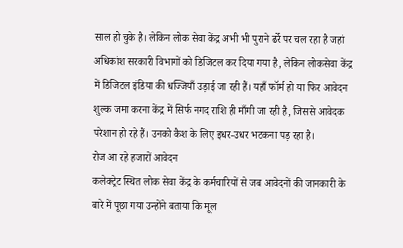साल हो चुके है। लेकिन लोक सेवा केंद्र अभी भी पुराने ढर्रे पर चल रहा है जहां अधिकांश सरकारी विभागों को डिजिटल कर दिया गया है, लेकिन लोकसेवा केंद्र में डिजिटल इंडिया की धज्जियाँ उड़ाई जा रही हैं। यहाँ फॉर्म हो या फिर आवेदन शुल्क जमा करना केंद्र में सिर्फ नगद राशि ही माँगी जा रही है, जिससे आवेदक परेशान हो रहे हैं। उनको कैश के लिए इधर-उधर भटकना पड़ रहा है।
रोज आ रहे हजारों आवेदन
कलेक्ट्रेट स्थित लोक सेवा केंद्र के कर्मचारियों से जब आवेदनों की जानकारी के बारे में पूछा गया उन्होंने बताया कि मूल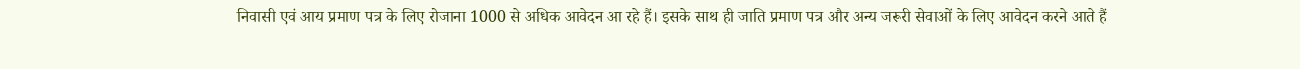निवासी एवं आय प्रमाण पत्र के लिए रोजाना 1000 से अधिक आवेदन आ रहे हैं। इसके साथ ही जाति प्रमाण पत्र और अन्य जरूरी सेवाओं के लिए आवेदन करने आते हैं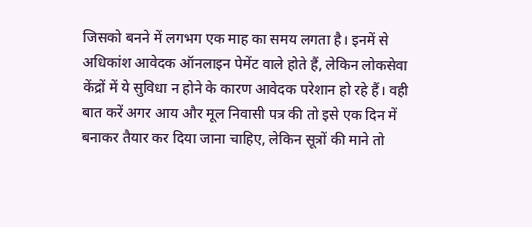जिसको बनने में लगभग एक माह का समय लगता है। इनमें से अधिकांश आवेदक ऑनलाइन पेमेंट वाले होते हैं, लेकिन लोकसेवा केंद्रों में ये सुविधा न होने के कारण आवेदक परेशान हो रहे हैं। वही बात करें अगर आय और मूल निवासी पत्र की तो इसे एक दिन में बनाकर तैयार कर दिया जाना चाहिए, लेकिन सूत्रों की माने तो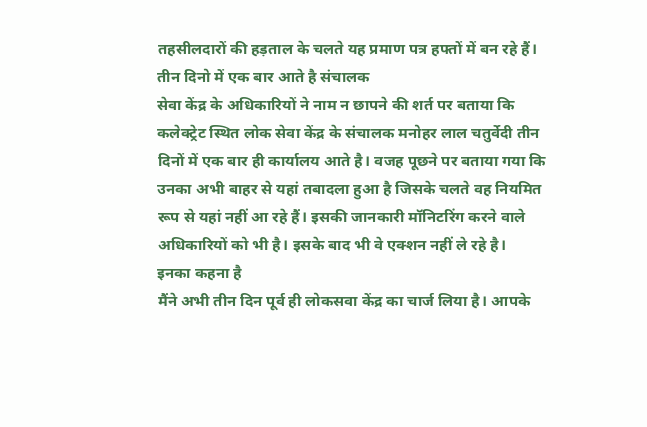तहसीलदारों की हड़ताल के चलते यह प्रमाण पत्र हफ्तों में बन रहे हैं।
तीन दिनो में एक बार आते है संचालक
सेवा केंद्र के अधिकारियों ने नाम न छापने की शर्त पर बताया कि कलेक्ट्रेट स्थित लोक सेवा केंद्र के संचालक मनोहर लाल चतुर्वेदी तीन दिनों में एक बार ही कार्यालय आते है। वजह पूछने पर बताया गया कि उनका अभी बाहर से यहां तबादला हुआ है जिसके चलते वह नियमित रूप से यहां नहीं आ रहे हैं। इसकी जानकारी मॉनिटरिंग करने वाले अधिकारियों को भी है। इसके बाद भी वे एक्शन नहीं ले रहे है।
इनका कहना है
मैंने अभी तीन दिन पूर्व ही लोकसवा केंद्र का चार्ज लिया है। आपके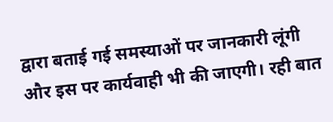द्वारा बताई गई समस्याओं पर जानकारी लूंगी और इस पर कार्यवाही भी की जाएगी। रही बात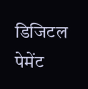डिजिटल पेमेंट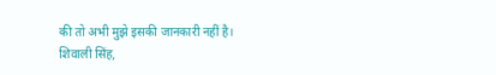की तो अभी मुझे इसकी जानकारी नहीं है।
शिवाली सिंह,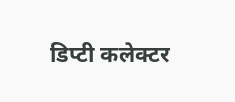डिप्टी कलेक्टर